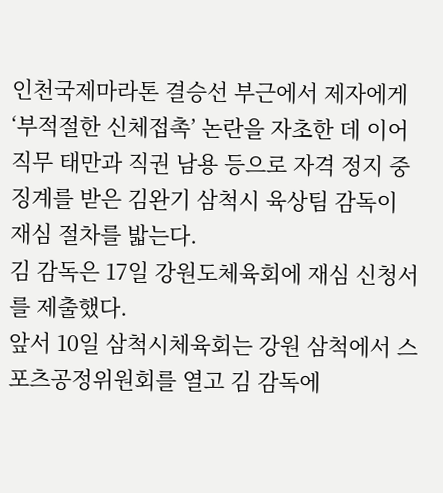인천국제마라톤 결승선 부근에서 제자에게 ‘부적절한 신체접촉’ 논란을 자초한 데 이어 직무 태만과 직권 남용 등으로 자격 정지 중징계를 받은 김완기 삼척시 육상팀 감독이 재심 절차를 밟는다.
김 감독은 17일 강원도체육회에 재심 신청서를 제출했다.
앞서 10일 삼척시체육회는 강원 삼척에서 스포츠공정위원회를 열고 김 감독에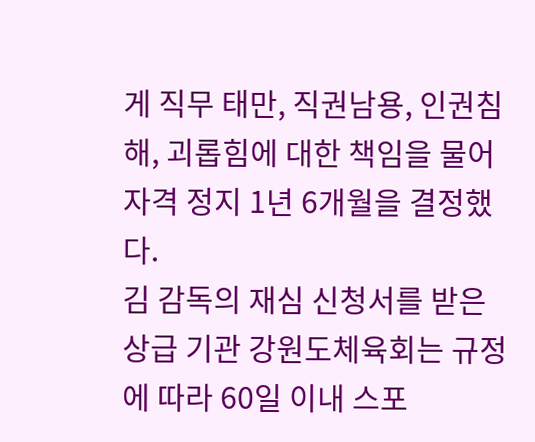게 직무 태만, 직권남용, 인권침해, 괴롭힘에 대한 책임을 물어 자격 정지 1년 6개월을 결정했다.
김 감독의 재심 신청서를 받은 상급 기관 강원도체육회는 규정에 따라 60일 이내 스포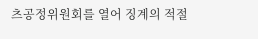츠공정위원회를 열어 징계의 적절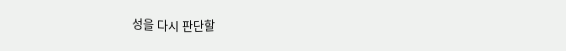성을 다시 판단할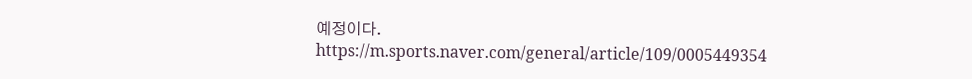예정이다.
https://m.sports.naver.com/general/article/109/0005449354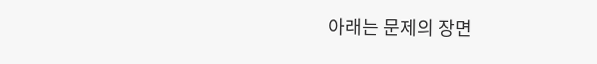아래는 문제의 장면